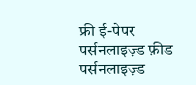फ्री ई-पेपर
पर्सनलाइज़्ड फ़ीड
पर्सनलाइज़्ड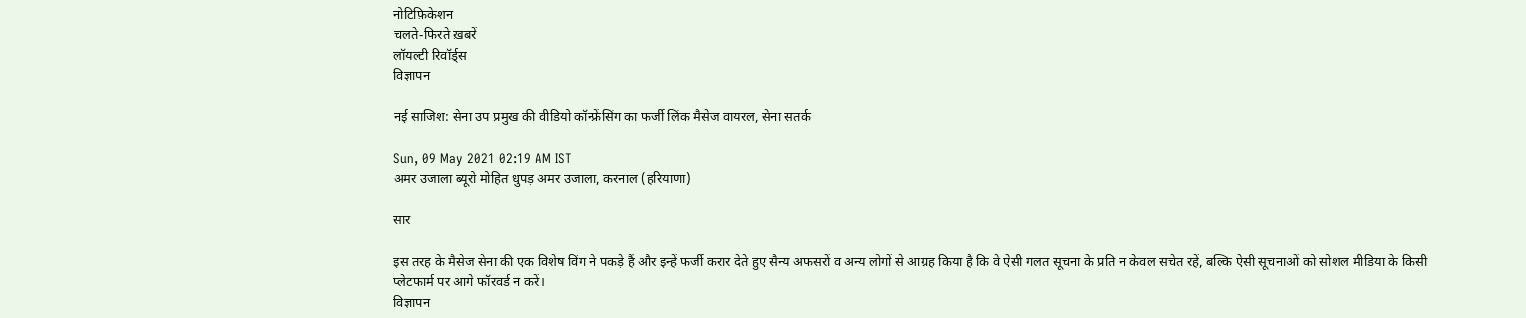नोटिफ़िकेशन
चलते-फिरते ख़बरें
लॉयल्टी रिवॉर्ड्स
विज्ञापन

नई साजिश: सेना उप प्रमुख की वीडियो कॉन्फ्रेंसिंग का फर्जी लिंक मैसेज वायरल, सेना सतर्क

Sun, 09 May 2021 02:19 AM IST
अमर उजाला ब्यूरो मोहित धुपड़ अमर उजाला, करनाल (हरियाणा)

सार

इस तरह के मैसेज सेना की एक विशेष विंग ने पकड़े हैं और इन्हें फर्जी करार देते हुए सैन्य अफसरों व अन्य लोगों से आग्रह किया है कि वे ऐसी गलत सूचना के प्रति न केवल सचेत रहें, बल्कि ऐसी सूचनाओं को सोशल मीडिया के किसी प्लेटफार्म पर आगे फॉरवर्ड न करें।
विज्ञापन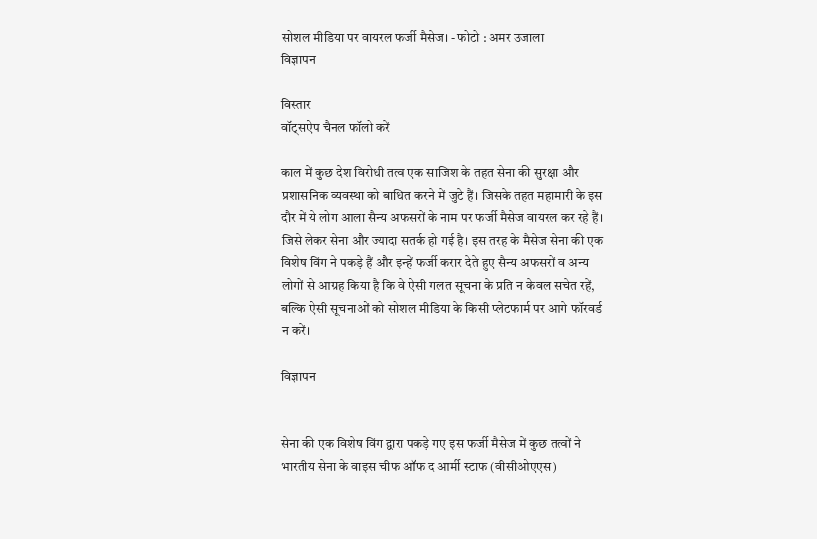सोशल मीडिया पर वायरल फर्जी मैसेज। - फोटो : अमर उजाला
विज्ञापन

विस्तार
वॉट्सऐप चैनल फॉलो करें

काल में कुछ देश विरोधी तत्व एक साजिश के तहत सेना की सुरक्षा और प्रशासनिक व्यवस्था को बाधित करने में जुटे हैं। जिसके तहत महामारी के इस दौर में ये लोग आला सैन्य अफसरों के नाम पर फर्जी मैसेज वायरल कर रहे हैं। जिसे लेकर सेना और ज्यादा सतर्क हो गई है। इस तरह के मैसेज सेना की एक विशेष विंग ने पकड़े हैं और इन्हें फर्जी करार देते हुए सैन्य अफसरों व अन्य लोगों से आग्रह किया है कि वे ऐसी गलत सूचना के प्रति न केवल सचेत रहें, बल्कि ऐसी सूचनाओं को सोशल मीडिया के किसी प्लेटफार्म पर आगे फॉरवर्ड न करें।

विज्ञापन


सेना की एक विशेष विंग द्वारा पकड़े गए इस फर्जी मैसेज में कुछ तत्वों ने भारतीय सेना के वाइस चीफ ऑफ द आर्मी स्टाफ (वीसीओएएस)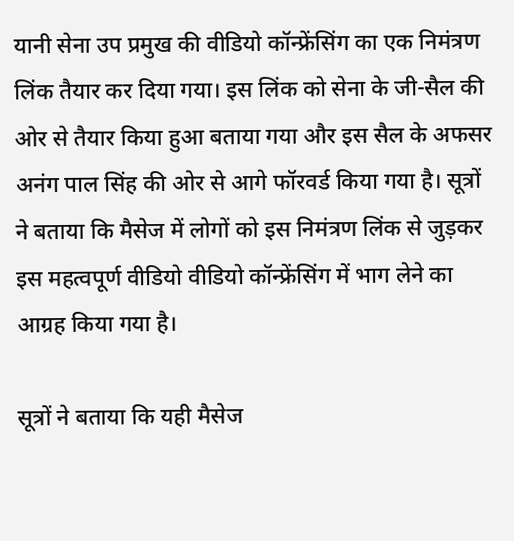यानी सेना उप प्रमुख की वीडियो कॉन्फ्रेंसिंग का एक निमंत्रण लिंक तैयार कर दिया गया। इस लिंक को सेना के जी-सैल की ओर से तैयार किया हुआ बताया गया और इस सैल के अफसर अनंग पाल सिंह की ओर से आगे फॉरवर्ड किया गया है। सूत्रों ने बताया कि मैसेज में लोगों को इस निमंत्रण लिंक से जुड़कर इस महत्वपूर्ण वीडियो वीडियो कॉन्फ्रेंसिंग में भाग लेने का आग्रह किया गया है।

सूत्रों ने बताया कि यही मैसेज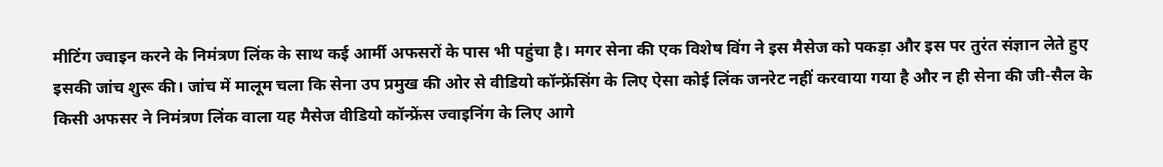मीटिंग ज्वाइन करने के निमंत्रण लिंक के साथ कई आर्मी अफसरों के पास भी पहुंचा है। मगर सेना की एक विशेष विंग ने इस मैसेज को पकड़ा और इस पर तुरंत संज्ञान लेते हुए इसकी जांच शुरू की। जांच में मालूम चला कि सेना उप प्रमुख की ओर से वीडियो कॉन्फ्रेंसिंग के लिए ऐसा कोई लिंक जनरेट नहीं करवाया गया है और न ही सेना की जी-सैल के किसी अफसर ने निमंत्रण लिंक वाला यह मैसेज वीडियो कॉन्फ्रेंस ज्वाइनिंग के लिए आगे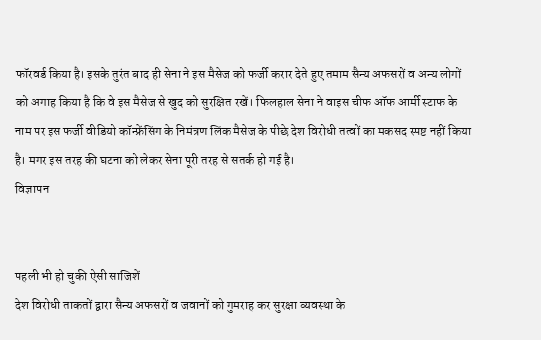फॉरवर्ड किया है। इसके तुरंत बाद ही सेना ने इस मैसेज को फर्जी करार देते हुए तमाम सैन्य अफसरों व अन्य लोगों को अगाह किया है कि वे इस मैसेज से खुद को सुरक्षित रखें। फिलहाल सेना ने वाइस चीफ ऑफ आर्मी स्टाफ के नाम पर इस फर्जी वीडियो कॉन्फ्रेंसिंग के निमंत्रण लिंक मैसेज के पीछे देश विरोधी तत्वों का मकसद स्पष्ट नहीं किया है। मगर इस तरह की घटना को लेकर सेना पूरी तरह से सतर्क हो गई है।
विज्ञापन


पहली भी हो चुकी ऐसी साजिशें
देश विरोधी ताकतों द्वारा सैन्य अफसरों व जवानों को गुमराह कर सुरक्षा व्यवस्था के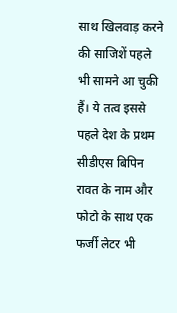साथ खिलवाड़ करने की साजिशें पहले भी सामने आ चुकी हैं। ये तत्व इससे पहले देश के प्रथम सीडीएस बिपिन रावत के नाम और फोटो के साथ एक फर्जी लेटर भी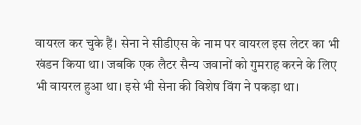वायरल कर चुके हैं। सेना ने सीडीएस के नाम पर वायरल इस लेटर का भी खंडन किया था। जबकि एक लैटर सैन्य जवानों को गुमराह करने के लिए भी वायरल हुआ था। इसे भी सेना की विशेष विंग ने पकड़ा था।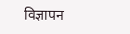विज्ञापन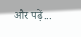और पढ़ें...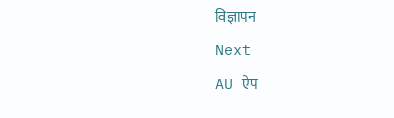विज्ञापन
Next
AU ऐप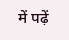में पढ़ें